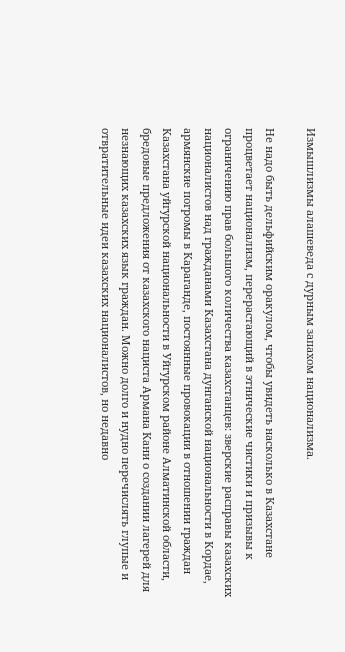Измышлизмы алашеведа с дурным запахом национализма.

Не надо быть дельфийским оракулом, чтобы увидеть насколько в Казахстане процветает национализм, перерастающий в этнические чистики и призывы к ограничению прав большого количества казахстанцев: зверские расправы казахских националистов над гражданами Казахстана дунганской национальности в Кордае, армянские погромы в Караганде, постоянные провокации в отношении граждан Казахстана уйгурской национальности в Уйгурском районе Алматинской области, бредовые предложения от казахского нациста Армана Кани о создании лагерей для незнающих казахских язык граждан. Можно долго и нудно перечислять глупые и отвратительные идеи казахских националистов, но недавно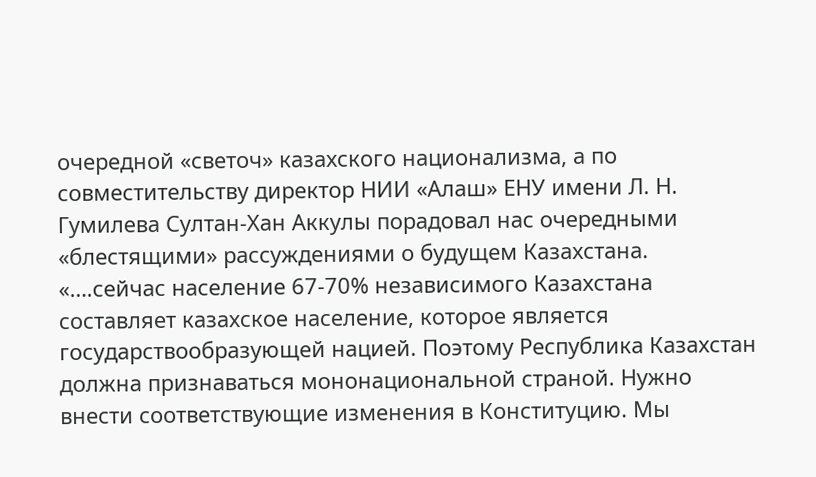очередной «светоч» казахского национализма, а по совместительству директор НИИ «Алаш» ЕНУ имени Л. Н. Гумилева Султан-Хан Аккулы порадовал нас очередными «блестящими» рассуждениями о будущем Казахстана.
«….сейчас население 67-70% независимого Казахстана составляет казахское население, которое является государствообразующей нацией. Поэтому Республика Казахстан должна признаваться мононациональной страной. Нужно внести соответствующие изменения в Конституцию. Мы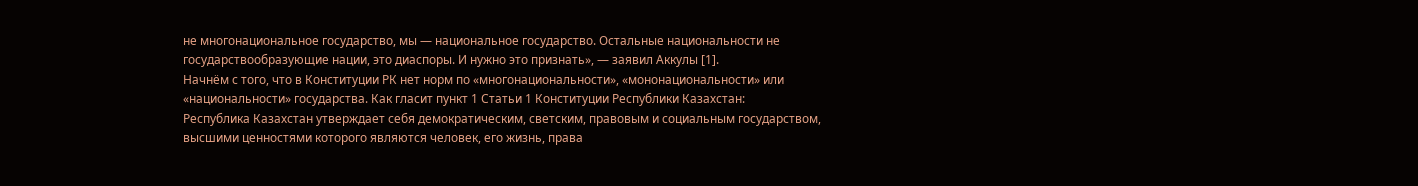не многонациональное государство, мы — национальное государство. Остальные национальности не государствообразующие нации, это диаспоры. И нужно это признать», — заявил Аккулы [1].
Начнём с того, что в Конституции РК нет норм по «многонациональности», «мононациональности» или «национальности» государства. Как гласит пункт 1 Статьи 1 Конституции Республики Казахстан:
Республика Казахстан утверждает себя демократическим, светским, правовым и социальным государством, высшими ценностями которого являются человек, его жизнь, права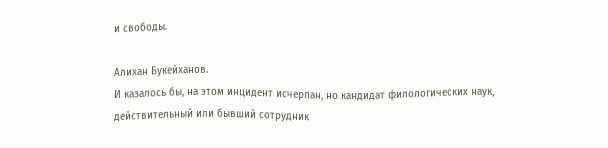и свободы.

Алихан Букейханов.
И казалось бы, на этом инцидент исчерпан, но кандидат филологических наук, действительный или бывший сотрудник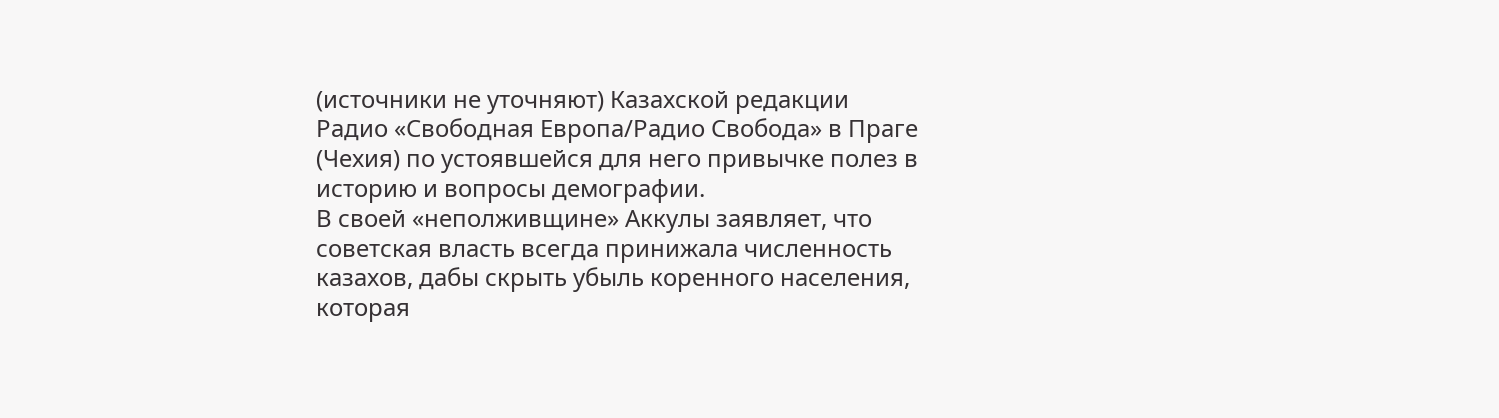(источники не уточняют) Казахской редакции Радио «Свободная Европа/Радио Свобода» в Праге (Чехия) по устоявшейся для него привычке полез в историю и вопросы демографии.
В своей «неполживщине» Аккулы заявляет, что советская власть всегда принижала численность казахов, дабы скрыть убыль коренного населения, которая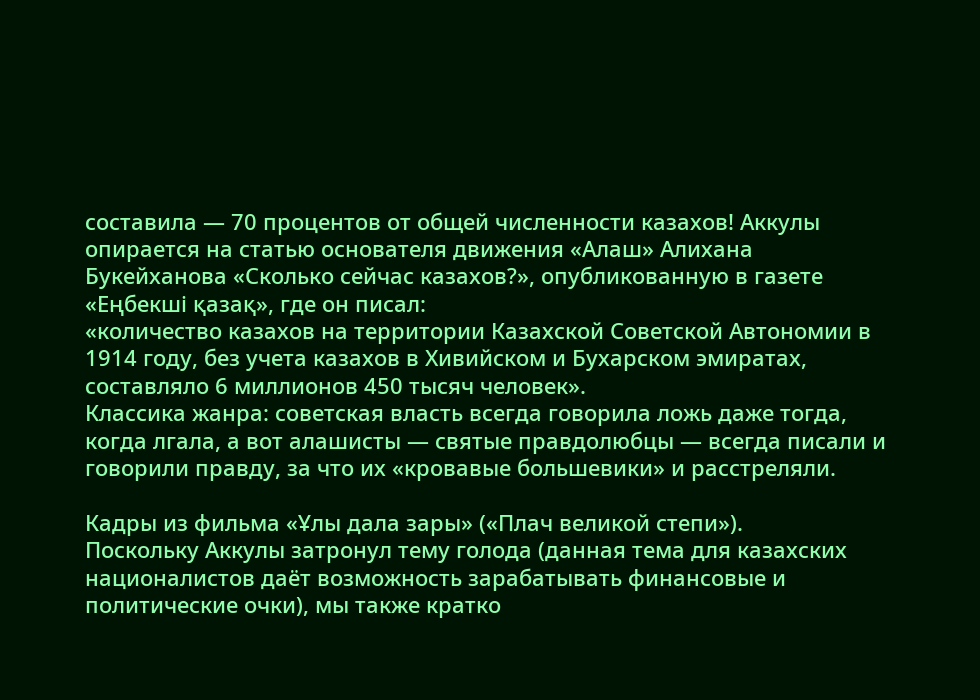составила — 70 процентов от общей численности казахов! Аккулы опирается на статью основателя движения «Алаш» Алихана Букейханова «Сколько сейчас казахов?», опубликованную в газете «Еңбекші қазақ», где он писал:
«количество казахов на территории Казахской Советской Автономии в 1914 году, без учета казахов в Хивийском и Бухарском эмиратах, составляло 6 миллионов 450 тысяч человек».
Классика жанра: советская власть всегда говорила ложь даже тогда, когда лгала, а вот алашисты — святые правдолюбцы — всегда писали и говорили правду, за что их «кровавые большевики» и расстреляли.

Кадры из фильма «Ұлы дала зары» («Плач великой степи»).
Поскольку Аккулы затронул тему голода (данная тема для казахских националистов даёт возможность зарабатывать финансовые и политические очки), мы также кратко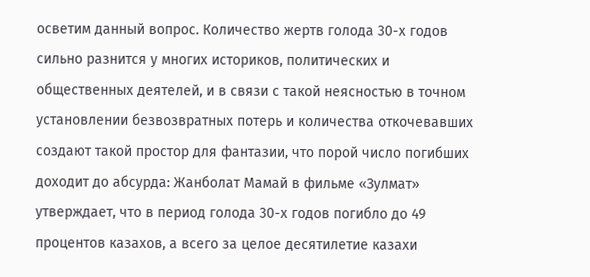осветим данный вопрос. Количество жертв голода 30-х годов сильно разнится у многих историков, политических и общественных деятелей, и в связи с такой неясностью в точном установлении безвозвратных потерь и количества откочевавших создают такой простор для фантазии, что порой число погибших доходит до абсурда: Жанболат Мамай в фильме «Зулмат» утверждает, что в период голода 30-х годов погибло до 49 процентов казахов, а всего за целое десятилетие казахи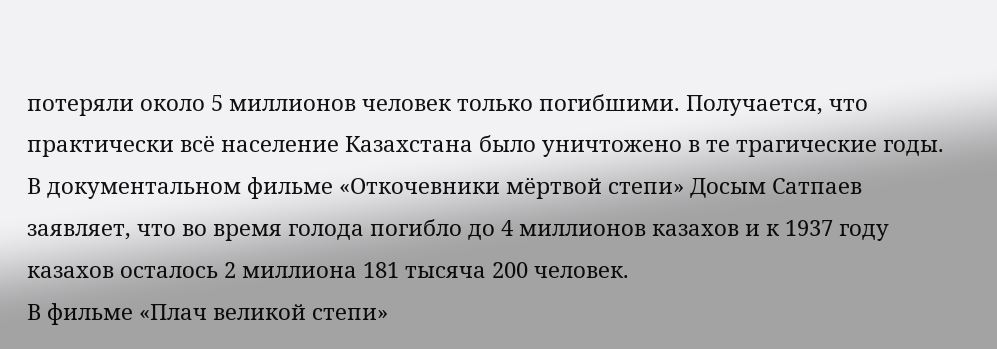потеряли около 5 миллионов человек только погибшими. Получается, что практически всё население Казахстана было уничтожено в те трагические годы. В документальном фильме «Откочевники мёртвой степи» Досым Сатпаев заявляет, что во время голода погибло до 4 миллионов казахов и к 1937 году казахов осталось 2 миллиона 181 тысяча 200 человек.
В фильме «Плач великой степи»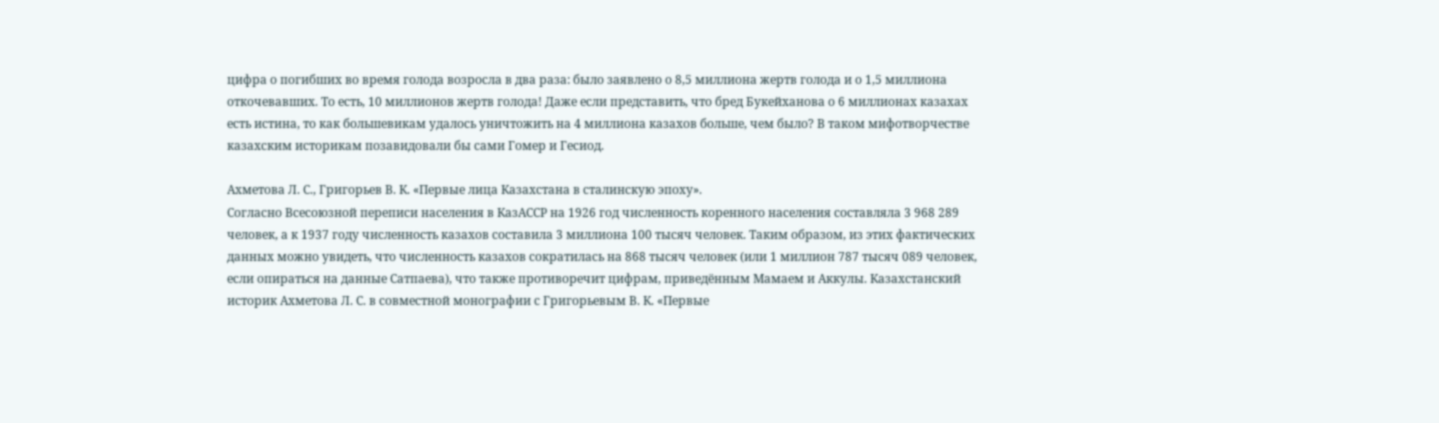цифра о погибших во время голода возросла в два раза: было заявлено о 8,5 миллиона жертв голода и о 1,5 миллиона откочевавших. То есть, 10 миллионов жертв голода! Даже если представить, что бред Букейханова о 6 миллионах казахах есть истина, то как большевикам удалось уничтожить на 4 миллиона казахов больше, чем было? В таком мифотворчестве казахским историкам позавидовали бы сами Гомер и Гесиод.

Ахметова Л. С., Григорьев В. К. «Первые лица Казахстана в сталинскую эпоху».
Согласно Всесоюзной переписи населения в КазАССР на 1926 год численность коренного населения составляла 3 968 289 человек, а к 1937 году численность казахов составила 3 миллиона 100 тысяч человек. Таким образом, из этих фактических данных можно увидеть, что численность казахов сократилась на 868 тысяч человек (или 1 миллион 787 тысяч 089 человек, если опираться на данные Сатпаева), что также противоречит цифрам, приведённым Мамаем и Аккулы. Казахстанский историк Ахметова Л. С. в совместной монографии с Григорьевым В. К. «Первые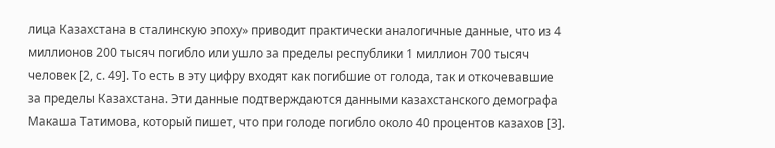лица Казахстана в сталинскую эпоху» приводит практически аналогичные данные, что из 4 миллионов 200 тысяч погибло или ушло за пределы республики 1 миллион 700 тысяч человек [2, с. 49]. То есть в эту цифру входят как погибшие от голода, так и откочевавшие за пределы Казахстана. Эти данные подтверждаются данными казахстанского демографа Макаша Татимова, который пишет, что при голоде погибло около 40 процентов казахов [3].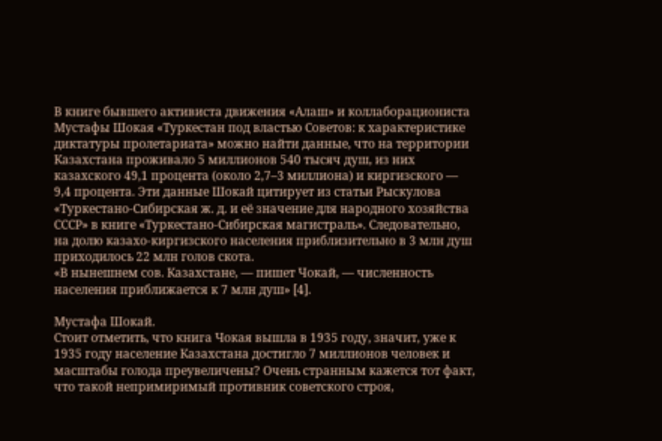В книге бывшего активиста движения «Алаш» и коллаборациониста Мустафы Шокая «Туркестан под властью Советов: к характеристике диктатуры пролетариата» можно найти данные, что на территории Казахстана проживало 5 миллионов 540 тысяч душ, из них казахского 49,1 процента (около 2,7–3 миллиона) и киргизского — 9,4 процента. Эти данные Шокай цитирует из статьи Рыскулова «Туркестано-Сибирская ж. д. и её значение для народного хозяйства СССР» в книге «Туркестано-Сибирская магистраль». Следовательно, на долю казахо-киргизского населения приблизительно в 3 млн душ приходилось 22 млн голов скота.
«В нынешнем сов. Казахстане, — пишет Чокай, — численность населения приближается к 7 млн душ» [4].

Мустафа Шокай.
Стоит отметить, что книга Чокая вышла в 1935 году, значит, уже к 1935 году население Казахстана достигло 7 миллионов человек и масштабы голода преувеличены? Очень странным кажется тот факт, что такой непримиримый противник советского строя,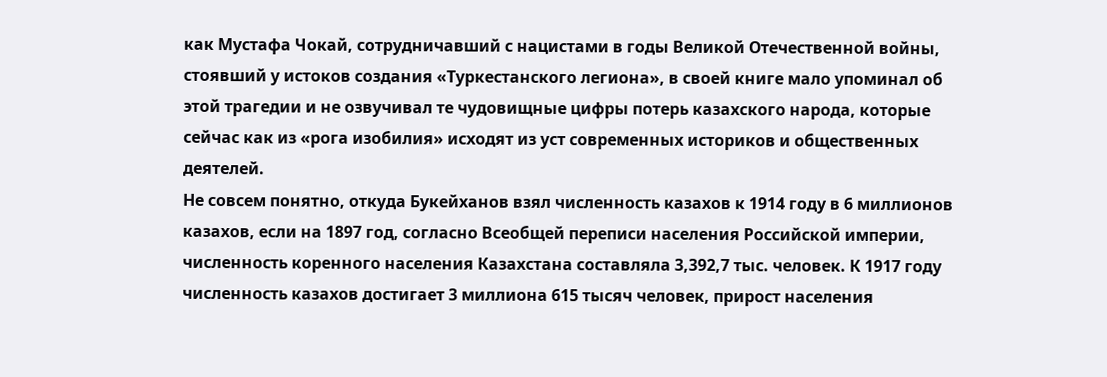как Мустафа Чокай, сотрудничавший с нацистами в годы Великой Отечественной войны, стоявший у истоков создания «Туркестанского легиона», в своей книге мало упоминал об этой трагедии и не озвучивал те чудовищные цифры потерь казахского народа, которые сейчас как из «рога изобилия» исходят из уст современных историков и общественных деятелей.
Не совсем понятно, откуда Букейханов взял численность казахов к 1914 году в 6 миллионов казахов, если на 1897 год, согласно Всеобщей переписи населения Российской империи, численность коренного населения Казахстана составляла 3,392,7 тыс. человек. К 1917 году численность казахов достигает 3 миллиона 615 тысяч человек, прирост населения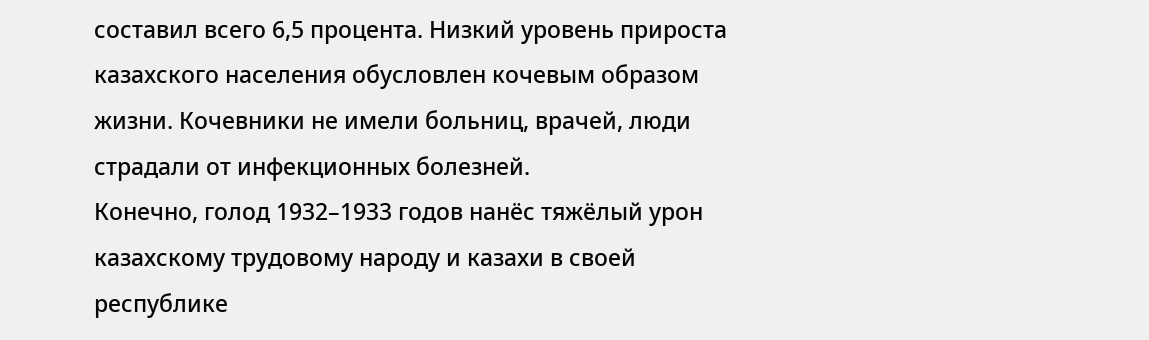составил всего 6,5 процента. Низкий уровень прироста казахского населения обусловлен кочевым образом жизни. Кочевники не имели больниц, врачей, люди страдали от инфекционных болезней.
Конечно, голод 1932–1933 годов нанёс тяжёлый урон казахскому трудовому народу и казахи в своей республике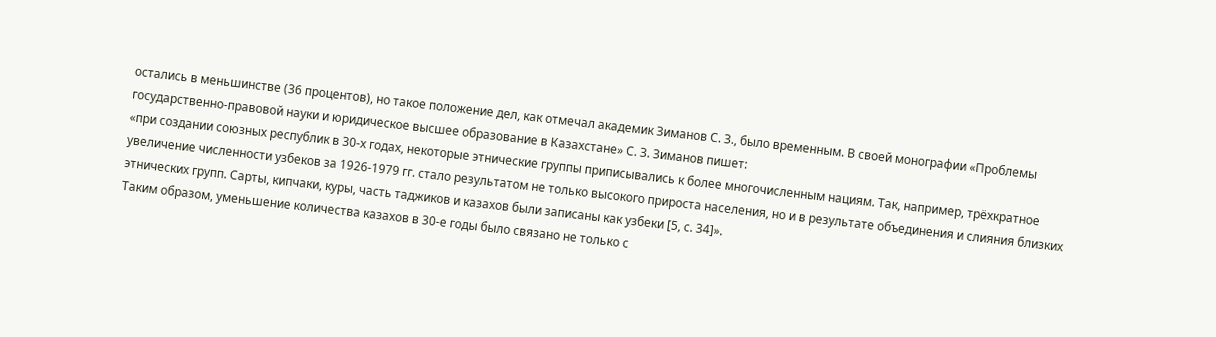остались в меньшинстве (36 процентов), но такое положение дел, как отмечал академик Зиманов С. З., было временным. В своей монографии «Проблемы государственно-правовой науки и юридическое высшее образование в Казахстане» С. З. Зиманов пишет:
«при создании союзных республик в 30-х годах, некоторые этнические группы приписывались к более многочисленным нациям. Так, например, трёхкратное увеличение численности узбеков за 1926-1979 гг. стало результатом не только высокого прироста населения, но и в результате объединения и слияния близких этнических групп. Сарты, кипчаки, куры, часть таджиков и казахов были записаны как узбеки [5, с. 34]».
Таким образом, уменьшение количества казахов в 30-е годы было связано не только с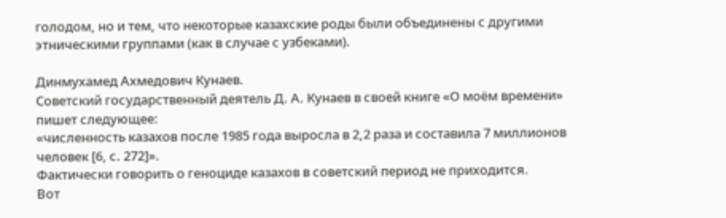голодом, но и тем, что некоторые казахские роды были объединены с другими этническими группами (как в случае с узбеками).

Динмухамед Ахмедович Кунаев.
Советский государственный деятель Д. А. Кунаев в своей книге «О моём времени» пишет следующее:
«численность казахов после 1985 года выросла в 2,2 раза и составила 7 миллионов человек [6, с. 272]».
Фактически говорить о геноциде казахов в советский период не приходится.
Вот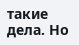такие дела. Но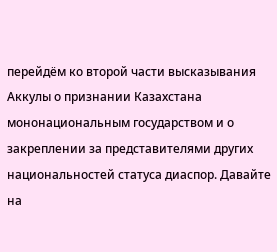перейдём ко второй части высказывания Аккулы о признании Казахстана мононациональным государством и о закреплении за представителями других национальностей статуса диаспор. Давайте на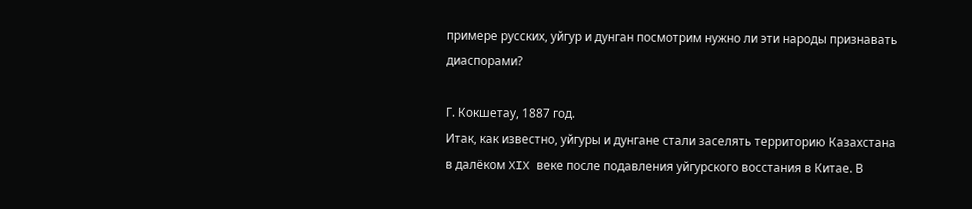примере русских, уйгур и дунган посмотрим нужно ли эти народы признавать диаспорами?

Г. Кокшетау, 1887 год.
Итак, как известно, уйгуры и дунгане стали заселять территорию Казахстана в далёком XIX веке после подавления уйгурского восстания в Китае. В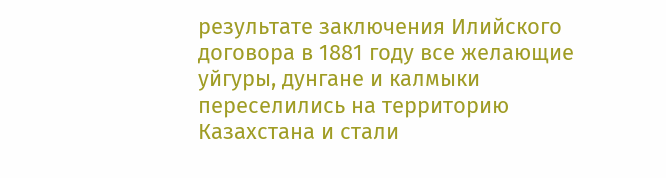результате заключения Илийского договора в 1881 году все желающие уйгуры, дунгане и калмыки переселились на территорию Казахстана и стали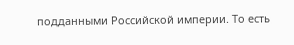подданными Российской империи. То есть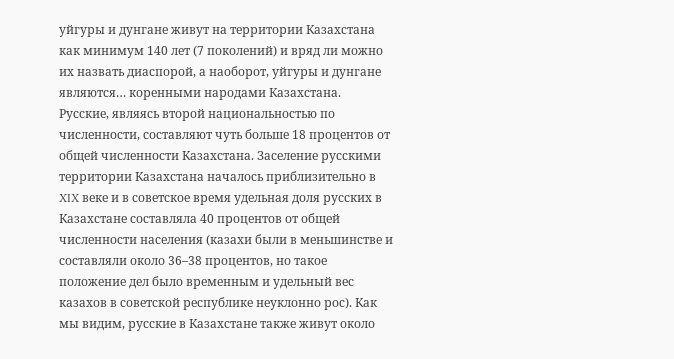уйгуры и дунгане живут на территории Казахстана как минимум 140 лет (7 поколений) и вряд ли можно их назвать диаспорой, а наоборот, уйгуры и дунгане являются… коренными народами Казахстана.
Русские, являясь второй национальностью по численности, составляют чуть больше 18 процентов от общей численности Казахстана. Заселение русскими территории Казахстана началось приблизительно в XIX веке и в советское время удельная доля русских в Казахстане составляла 40 процентов от общей численности населения (казахи были в меньшинстве и составляли около 36–38 процентов, но такое положение дел было временным и удельный вес казахов в советской республике неуклонно рос). Как мы видим, русские в Казахстане также живут около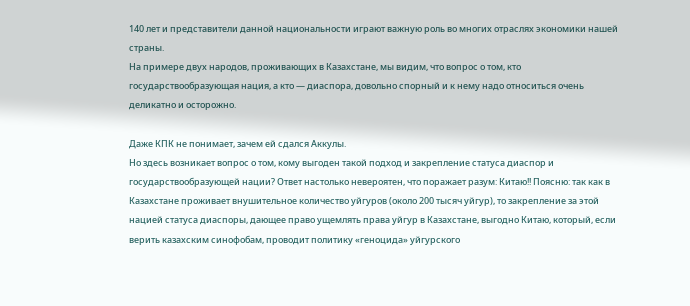140 лет и представители данной национальности играют важную роль во многих отраслях экономики нашей страны.
На примере двух народов, проживающих в Казахстане, мы видим, что вопрос о том, кто государствообразующая нация, а кто — диаспора, довольно спорный и к нему надо относиться очень деликатно и осторожно.

Даже КПК не понимает, зачем ей сдался Аккулы.
Но здесь возникает вопрос о том, кому выгоден такой подход и закрепление статуса диаспор и государствообразующей нации? Ответ настолько невероятен, что поражает разум: Китаю!! Поясню: так как в Казахстане проживает внушительное количество уйгуров (около 200 тысяч уйгур), то закрепление за этой нацией статуса диаспоры, дающее право ущемлять права уйгур в Казахстане, выгодно Китаю, который, если верить казахским синофобам, проводит политику «геноцида» уйгурского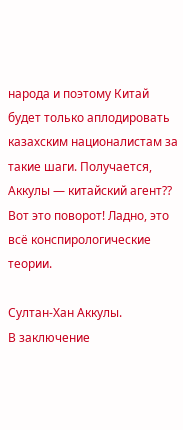народа и поэтому Китай будет только аплодировать казахским националистам за такие шаги. Получается, Аккулы — китайский агент?? Вот это поворот! Ладно, это всё конспирологические теории.

Султан-Хан Аккулы.
В заключение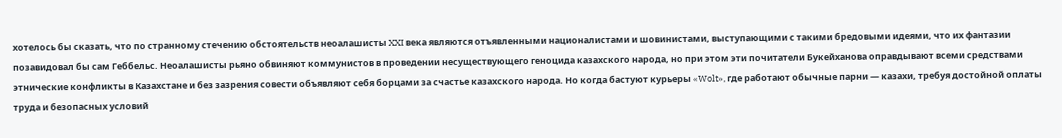хотелось бы сказать, что по странному стечению обстоятельств неоалашисты XXI века являются отъявленными националистами и шовинистами, выступающими с такими бредовыми идеями, что их фантазии позавидовал бы сам Геббельс. Неоалашисты рьяно обвиняют коммунистов в проведении несуществующего геноцида казахского народа, но при этом эти почитатели Букейханова оправдывают всеми средствами этнические конфликты в Казахстане и без зазрения совести объявляют себя борцами за счастье казахского народа. Но когда бастуют курьеры «Wolt», где работают обычные парни — казахи, требуя достойной оплаты труда и безопасных условий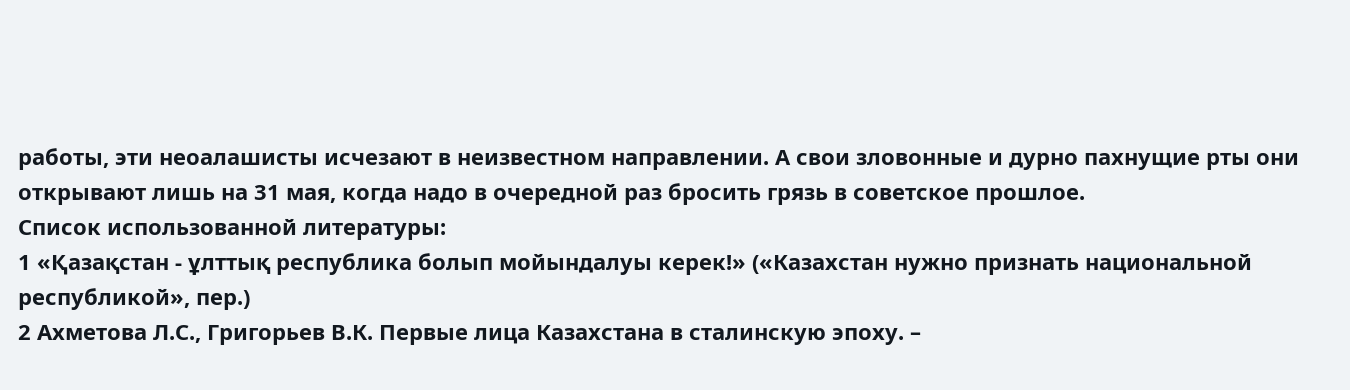работы, эти неоалашисты исчезают в неизвестном направлении. А свои зловонные и дурно пахнущие рты они открывают лишь на 31 мая, когда надо в очередной раз бросить грязь в советское прошлое.
Список использованной литературы:
1 «Қазақстан - ұлттық республика болып мойындалуы керек!» («Казахстан нужно признать национальной республикой», пер.)
2 Ахметова Л.С., Григорьев В.К. Первые лица Казахстана в сталинскую эпоху. –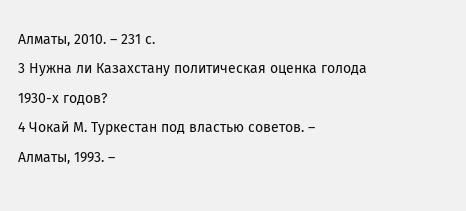Алматы, 2010. – 231 с.
3 Нужна ли Казахстану политическая оценка голода 1930-х годов?
4 Чокай М. Туркестан под властью советов. – Алматы, 1993. –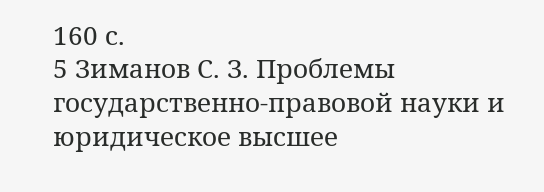160 с.
5 Зиманов С. З. Проблемы государственно-правовой науки и юридическое высшее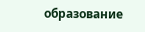образование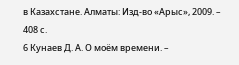в Казахстане. Алматы: Изд-во «Арыс», 2009. – 408 с.
6 Кунаев Д. А. О моём времени. –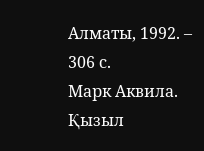Алматы, 1992. – 306 с.
Марк Аквила.
Қызыл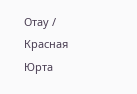Отау / Красная Юрта